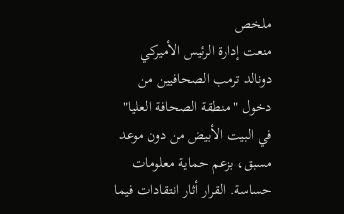ملخص
منعت إدارة الرئيس الأميركي دونالد ترمب الصحافيين من دخول "منطقة الصحافة العليا" في البيت الأبيض من دون موعد مسبق، بزعم حماية معلومات حساسة. القرار أثار انتقادات فيما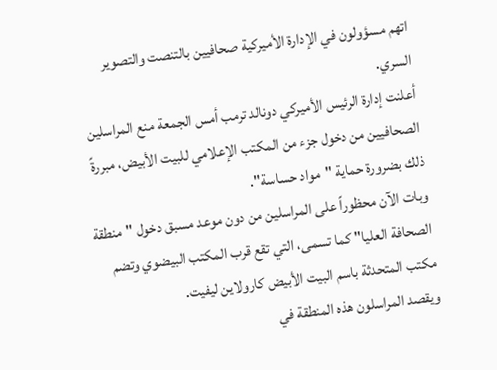اتهم مسؤولون في الإدارة الأميركية صحافيين بالتنصت والتصوير السري.
أعلنت إدارة الرئيس الأميركي دونالد ترمب أمس الجمعة منع المراسلين الصحافيين من دخول جزء من المكتب الإعلامي للبيت الأبيض، مبررةً ذلك بضرورة حماية "مواد حساسة".
وبات الآن محظوراً على المراسلين من دون موعد مسبق دخول "منطقة الصحافة العليا" كما تسمى، التي تقع قرب المكتب البيضوي وتضم مكتب المتحدثة باسم البيت الأبيض كارولاين ليفيت.
ويقصد المراسلون هذه المنطقة في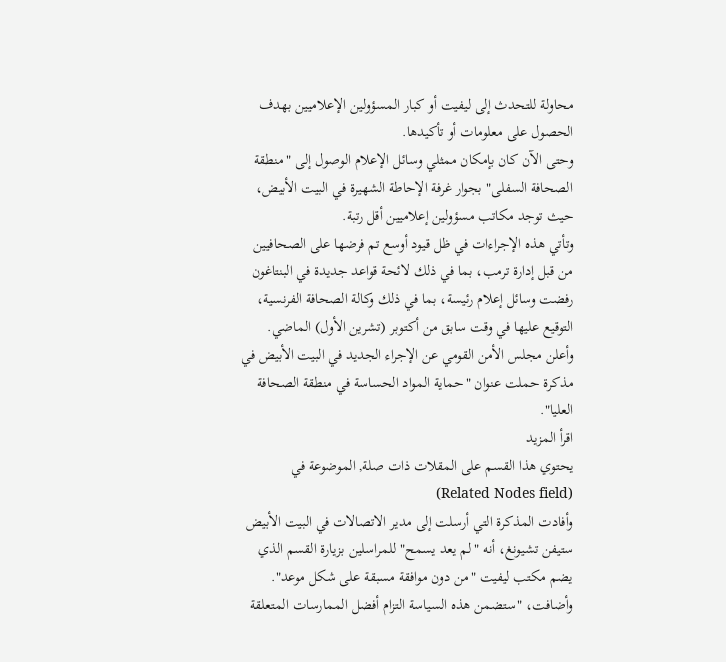محاولة للتحدث إلى ليفيت أو كبار المسؤولين الإعلاميين بهدف الحصول على معلومات أو تأكيدها.
وحتى الآن كان بإمكان ممثلي وسائل الإعلام الوصول إلى "منطقة الصحافة السفلى" بجوار غرفة الإحاطة الشهيرة في البيت الأبيض، حيث توجد مكاتب مسؤولين إعلاميين أقل رتبة.
وتأتي هذه الإجراءات في ظل قيود أوسع تم فرضها على الصحافيين من قبل إدارة ترمب، بما في ذلك لائحة قواعد جديدة في البنتاغون رفضت وسائل إعلام رئيسة، بما في ذلك وكالة الصحافة الفرنسية، التوقيع عليها في وقت سابق من أكتوبر (تشرين الأول) الماضي.
وأعلن مجلس الأمن القومي عن الإجراء الجديد في البيت الأبيض في مذكرة حملت عنوان "حماية المواد الحساسة في منطقة الصحافة العليا".
اقرأ المزيد
يحتوي هذا القسم على المقلات ذات صلة, الموضوعة في (Related Nodes field)
وأفادت المذكرة التي أرسلت إلى مدير الاتصالات في البيت الأبيض ستيفن تشيونغ، أنه "لم يعد يسمح" للمراسلين بزيارة القسم الذي يضم مكتب ليفيت "من دون موافقة مسبقة على شكل موعد". وأضافت، "ستضمن هذه السياسة التزام أفضل الممارسات المتعلقة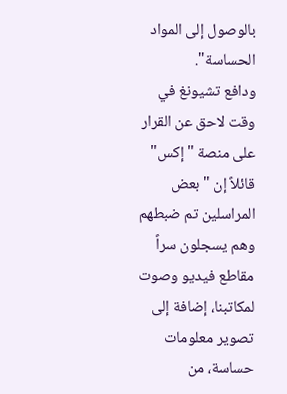بالوصول إلى المواد الحساسة".
ودافع تشيونغ في وقت لاحق عن القرار على منصة "إكس" قائلاً إن "بعض المراسلين تم ضبطهم وهم يسجلون سراً مقاطع فيديو وصوت لمكاتبنا، إضافة إلى تصوير معلومات حساسة، من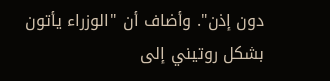دون إذن". وأضاف أن "الوزراء يأتون بشكل روتيني إلى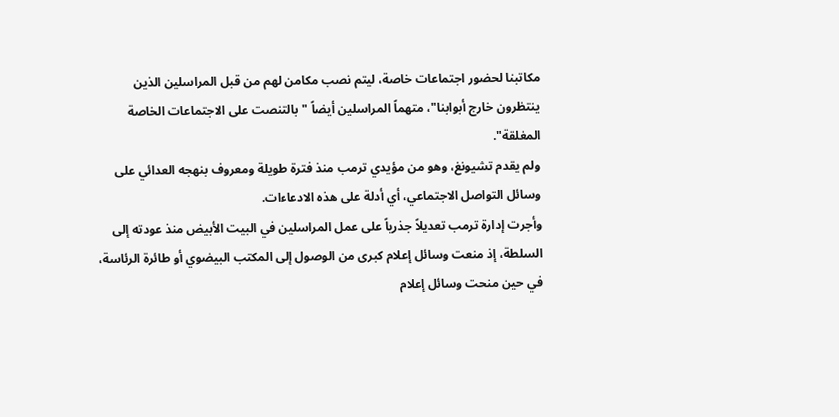مكاتبنا لحضور اجتماعات خاصة، ليتم نصب مكامن لهم من قبل المراسلين الذين ينتظرون خارج أبوابنا"، متهماً المراسلين أيضاً "بالتنصت على الاجتماعات الخاصة المغلقة".
ولم يقدم تشيونغ، وهو من مؤيدي ترمب منذ فترة طويلة ومعروف بنهجه العدائي على وسائل التواصل الاجتماعي، أي أدلة على هذه الادعاءات.
وأجرت إدارة ترمب تعديلاً جذرياً على عمل المراسلين في البيت الأبيض منذ عودته إلى السلطة، إذ منعت وسائل إعلام كبرى من الوصول إلى المكتب البيضوي أو طائرة الرئاسة، في حين منحت وسائل إعلام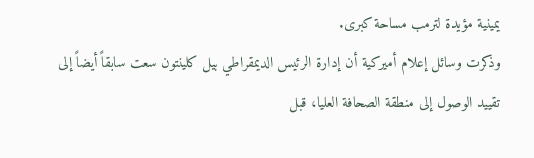يمينية مؤيدة لترمب مساحة كبرى.
وذكرت وسائل إعلام أميركية أن إدارة الرئيس الديمقراطي بيل كلينتون سعت سابقاً أيضاً إلى تقييد الوصول إلى منطقة الصحافة العليا، قبل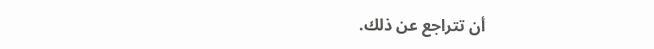أن تتراجع عن ذلك.